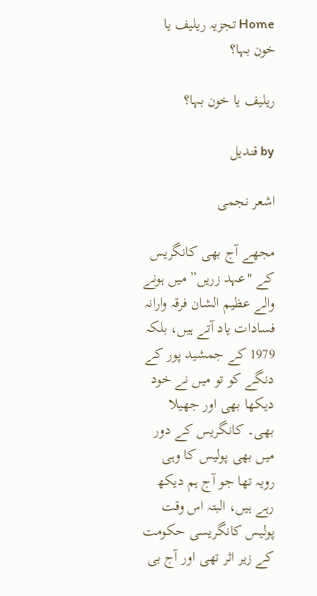Home تجزیہ ریلیف یا خون بہا؟

ریلیف یا خون بہا؟

by قندیل

اشعر نجمی

مجھے آج بھی کانگریس کے "عہد زریں” میں ہونے والے عظیم الشان فرقہ وارانہ فسادات یاد آتے ہیں، بلکہ 1979 کے جمشید پور کے دنگے کو تو میں نے خود دیکھا بھی اور جھیلا بھی۔ کانگریس کے دور میں بھی پولیس کا وہی رویہ تھا جو آج ہم دیکھ رہے ہیں، البتہ اس وقت پولیس کانگریسی حکومت کے زیر اثر تھی اور آج بی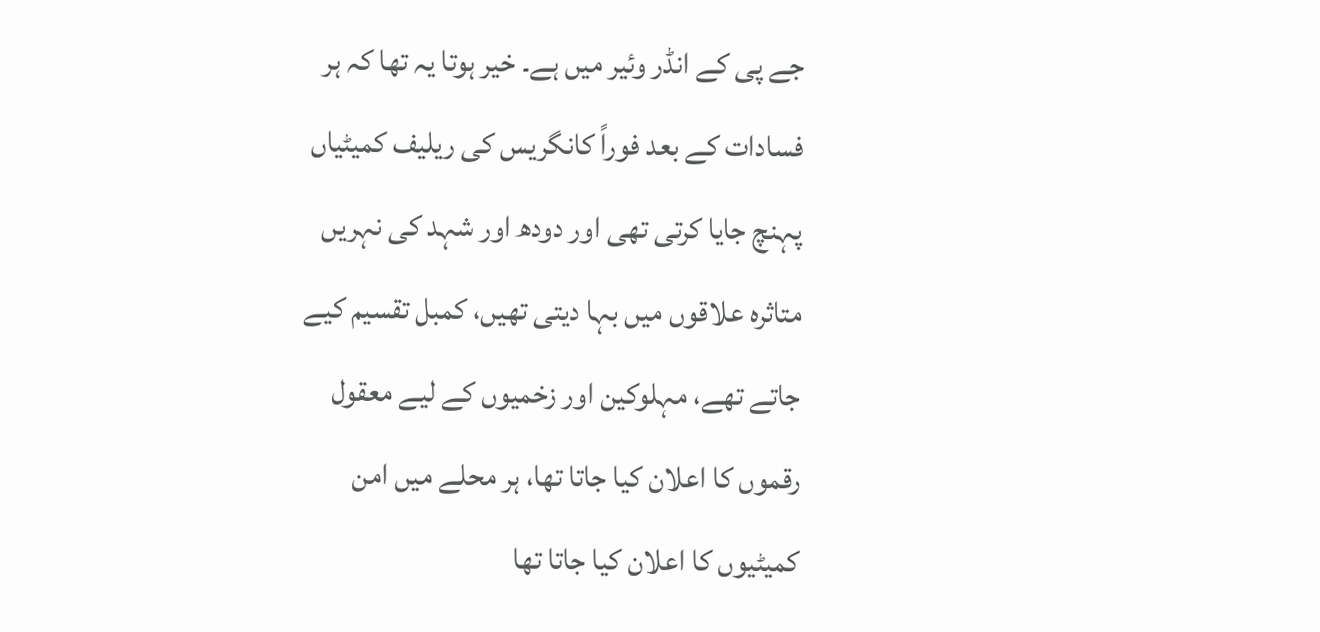جے پی کے انڈر وئیر میں ہے۔ خیر ہوتا یہ تھا کہ ہر فسادات کے بعد فوراً کانگریس کی ریلیف کمیٹیاں پہنچ جایا کرتی تھی اور دودھ اور شہد کی نہریں متاثرہ علاقوں میں بہا دیتی تھیں، کمبل تقسیم کیے جاتے تھے، مہلوکین اور زخمیوں کے لیے معقول رقموں کا اعلان کیا جاتا تھا، ہر محلے میں امن کمیٹیوں کا اعلان کیا جاتا تھا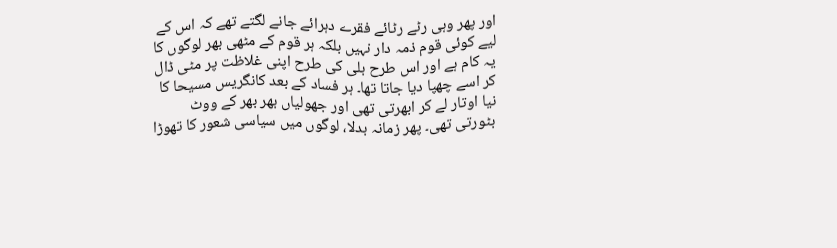اور پھر وہی رٹے رٹائے فقرے دہرائے جانے لگتے تھے کہ اس کے لیے کوئی قوم ذمہ دار نہیں بلکہ ہر قوم کے مٹھی بھر لوگوں کا یہ کام ہے اور اس طرح بلی کی طرح اپنی غلاظت پر مٹی ڈال کر اسے چھپا دیا جاتا تھا۔ ہر فساد کے بعد کانگریس مسیحا کا نیا اوتار لے کر ابھرتی تھی اور جھولیاں بھر بھر کے ووٹ بٹورتی تھی۔ پھر زمانہ بدلا، لوگوں میں سیاسی شعور کا تھوڑا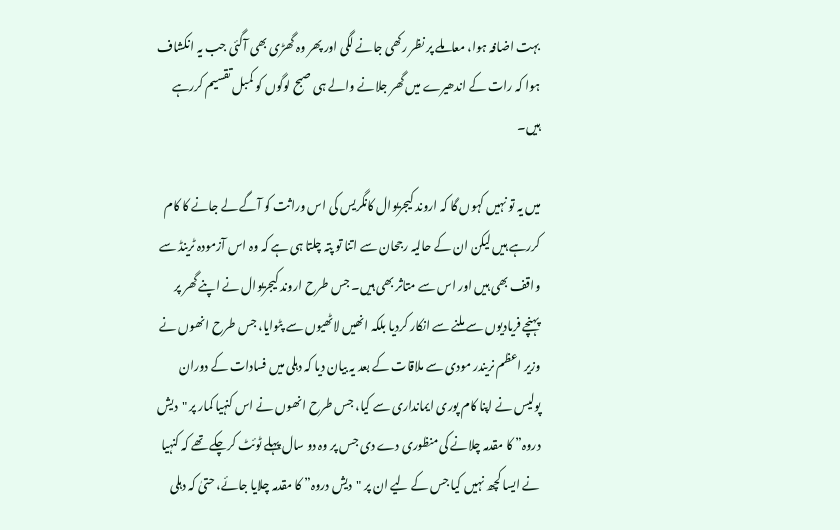بہت اضافہ ہوا، معاملے پر نظر رکھی جانے لگی اور پھر وہ گھڑی بھی آگئی جب یہ انکشاف ہوا کہ رات کے اندھیرے میں گھر جلانے والے ہی صبح لوگوں کو کمبل تقسیم کررہے ہیں۔

میں یہ تو نہیں کہوں گا کہ اروند کیجریوال کانگریس کی اس وراثت کو آگے لے جانے کا کام کررہے ہیں لیکن ان کے حالیہ رجحان سے اتنا تو پتہ چلتا ہی ہے کہ وہ اس آزمودہ ٹرینڈ سے واقف بھی ہیں اور اس سے متاثر بھی ہیں۔ جس طرح اروند کیجریوال نے اپنے گھر پر پہنچے فریادیوں سے ملنے سے انکار کردیا بلکہ انھیں لاٹھیوں سے پٹوایا، جس طرح انھوں نے وزیر اعظم نریندر مودی سے ملاقات کے بعد یہ بیان دیا کہ دہلی میں فسادات کے دوران پولیس نے اپنا کام پوری ایمانداری سے کیا، جس طرح انھوں نے اس کنہیا کمار پر "دیش دروہ” کا مقدمہ چلانے کی منظوری دے دی جس پر وہ دو سال پہلے ٹوئٹ کرچکے تھے کہ کنہیا نے ایسا کچھ نہیں کیا جس کے لیے ان پر "دیش دروہ” کا مقدمہ چلایا جائے، حتیٰ کہ دہلی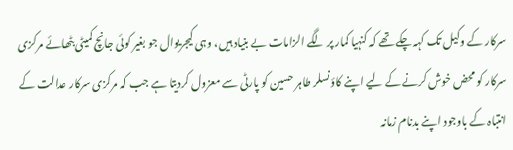سرکار کے وکیل تک کہہ چکے تھے کہ کنہیا کمار پر لگے الزامات بے بنیاد ہیں، وہی کیجریوال جو بغیر کوئی جانچ کمیٹی بٹھائے مرکزی سرکار کو محض خوش کرنے کے لیے اپنے کاؤنسلر طاہر حسین کو پارٹی سے معزول کردیتا ہے جب کہ مرکزی سرکار عدالت کے انتباہ کے باوجود اپنے بدنام زمانہ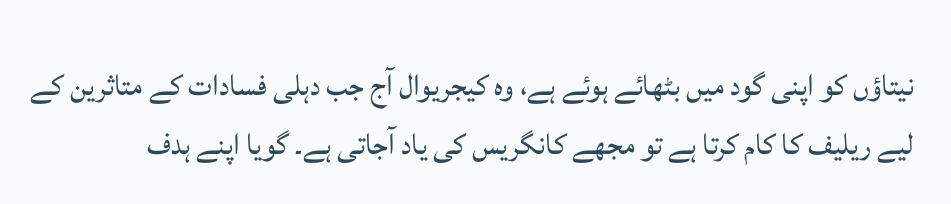نیتاؤں کو اپنی گود میں بٹھائے ہوئے ہے، وہ کیجریوال آج جب دہلی فسادات کے متاثرین کے لیے ریلیف کا کام کرتا ہے تو مجھے کانگریس کی یاد آجاتی ہے۔ گویا اپنے ہدف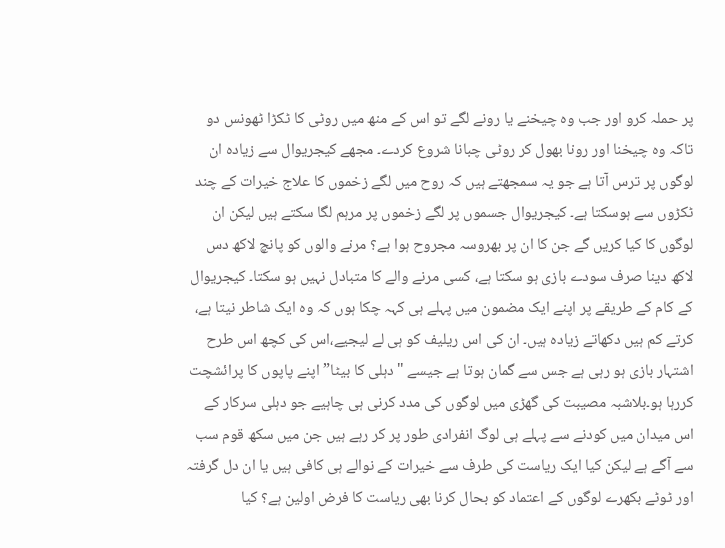پر حملہ کرو اور جب وہ چیخنے یا رونے لگے تو اس کے منھ میں روٹی کا ٹکڑا ٹھونس دو تاکہ وہ چیخنا اور رونا بھول کر روٹی چبانا شروع کردے۔ مجھے کیجریوال سے زیادہ ان لوگوں پر ترس آتا ہے جو یہ سمجھتے ہیں کہ روح میں لگے زخموں کا علاج خیرات کے چند ٹکڑوں سے ہوسکتا ہے۔ کیجریوال جسموں پر لگے زخموں پر مرہم لگا سکتے ہیں لیکن ان لوگوں کا کیا کریں گے جن کا ان پر بھروسہ مجروح ہوا ہے؟ مرنے والوں کو پانچ لاکھ دس لاکھ دینا صرف سودے بازی ہو سکتا ہے، کسی مرنے والے کا متبادل نہیں ہو سکتا۔ کیجریوال کے کام کے طریقے پر اپنے ایک مضمون میں پہلے ہی کہہ چکا ہوں کہ وہ ایک شاطر نیتا ہے، کرتے کم ہیں دکھاتے زیادہ ہیں۔ ان کی اس ریلیف کو ہی لے لیجیے،اس کی کچھ اس طرح اشتہار بازی ہو رہی ہے جس سے گمان ہوتا ہے جیسے "دہلی کا بیٹا” اپنے پاپوں کا پرائشچت کررہا ہو۔بلاشبہ مصیبت کی گھڑی میں لوگوں کی مدد کرنی ہی چاہیے جو دہلی سرکار کے اس میدان میں کودنے سے پہلے ہی لوگ انفرادی طور پر کر رہے ہیں جن میں سکھ قوم سب سے آگے ہے لیکن کیا ایک ریاست کی طرف سے خیرات کے نوالے ہی کافی ہیں یا ان دل گرفتہ اور ٹوٹے بکھرے لوگوں کے اعتماد کو بحال کرنا بھی ریاست کا فرض اولین ہے؟ کیا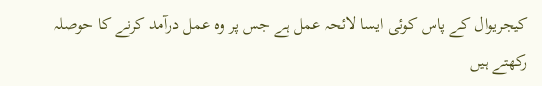کیجریوال کے پاس کوئی ایسا لائحہ عمل ہے جس پر وہ عمل درآمد کرنے کا حوصلہ رکھتے ہیں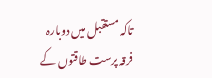تاکہ مستقبل میں دوبارہ فرقہ پرست طاقتوں کے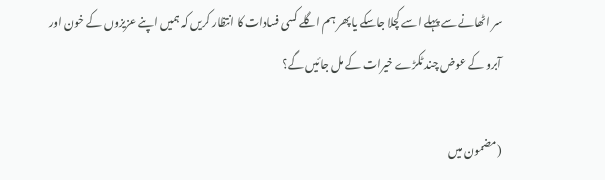سر اٹھانے سے پہلے اسے کچلا جاسکے یا پھر ہم اگلے کسی فسادات کا انتظار کریں کہ ہمیں اپنے عزیزوں کے خون اور آبرو کے عوض چند ٹکڑے خیرات کے مل جائیں گے؟

(مضمون میں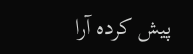پیش کردہ آرا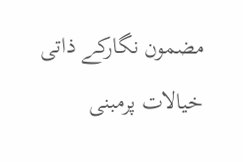مضمون نگارکے ذاتی خیالات پرمبنی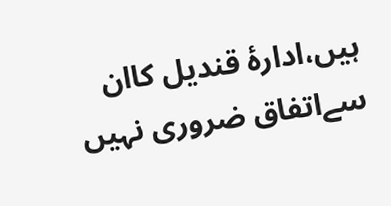ہیں،ادارۂ قندیل کاان سےاتفاق ضروری نہیں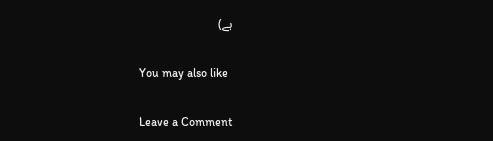ہے)

You may also like

Leave a Comment